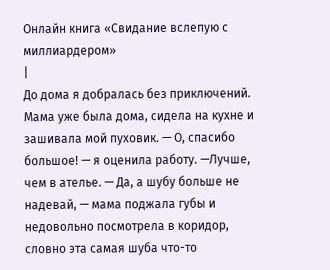Онлайн книга «Свидание вслепую с миллиардером»
|
До дома я добралась без приключений. Мама уже была дома, сидела на кухне и зашивала мой пуховик. — О, спасибо большое! — я оценила работу. —Лучше, чем в ателье. — Да, а шубу больше не надевай, — мама поджала губы и недовольно посмотрела в коридор, словно эта самая шуба что-то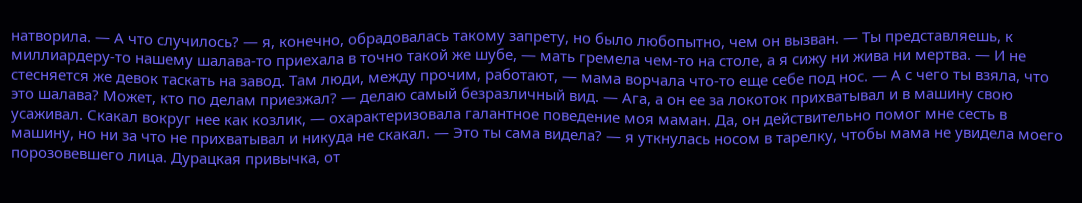натворила. — А что случилось? — я, конечно, обрадовалась такому запрету, но было любопытно, чем он вызван. — Ты представляешь, к миллиардеру-то нашему шалава-то приехала в точно такой же шубе, — мать гремела чем-то на столе, а я сижу ни жива ни мертва. — И не стесняется же девок таскать на завод. Там люди, между прочим, работают, — мама ворчала что-то еще себе под нос. — А с чего ты взяла, что это шалава? Может, кто по делам приезжал? — делаю самый безразличный вид. — Ага, а он ее за локоток прихватывал и в машину свою усаживал. Скакал вокруг нее как козлик, — охарактеризовала галантное поведение моя маман. Да, он действительно помог мне сесть в машину, но ни за что не прихватывал и никуда не скакал. — Это ты сама видела? — я уткнулась носом в тарелку, чтобы мама не увидела моего порозовевшего лица. Дурацкая привычка, от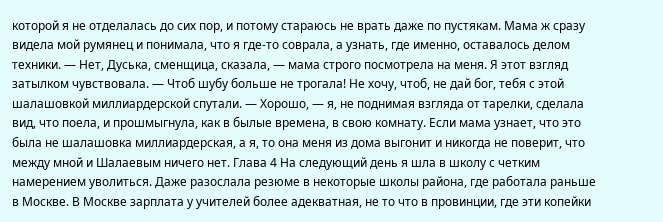которой я не отделалась до сих пор, и потому стараюсь не врать даже по пустякам. Мама ж сразу видела мой румянец и понимала, что я где-то соврала, а узнать, где именно, оставалось делом техники. — Нет, Дуська, сменщица, сказала, — мама строго посмотрела на меня. Я этот взгляд затылком чувствовала. — Чтоб шубу больше не трогала! Не хочу, чтоб, не дай бог, тебя с этой шалашовкой миллиардерской спутали. — Хорошо, — я, не поднимая взгляда от тарелки, сделала вид, что поела, и прошмыгнула, как в былые времена, в свою комнату. Если мама узнает, что это была не шалашовка миллиардерская, а я, то она меня из дома выгонит и никогда не поверит, что между мной и Шалаевым ничего нет. Глава 4 На следующий день я шла в школу с четким намерением уволиться. Даже разослала резюме в некоторые школы района, где работала раньше в Москве. В Москве зарплата у учителей более адекватная, не то что в провинции, где эти копейки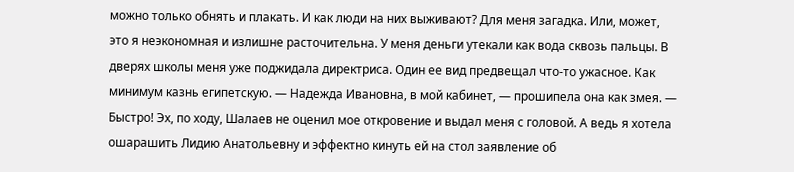можно только обнять и плакать. И как люди на них выживают? Для меня загадка. Или, может, это я неэкономная и излишне расточительна. У меня деньги утекали как вода сквозь пальцы. В дверях школы меня уже поджидала директриса. Один ее вид предвещал что-то ужасное. Как минимум казнь египетскую. — Надежда Ивановна, в мой кабинет, — прошипела она как змея. — Быстро! Эх, по ходу, Шалаев не оценил мое откровение и выдал меня с головой. А ведь я хотела ошарашить Лидию Анатольевну и эффектно кинуть ей на стол заявление об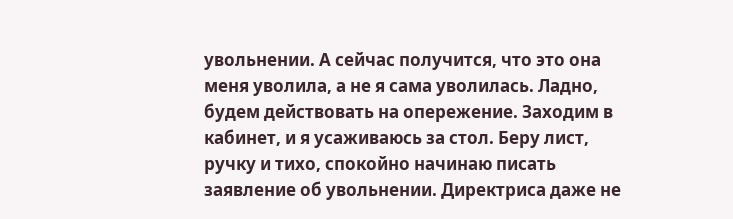увольнении. А сейчас получится, что это она меня уволила, а не я сама уволилась. Ладно, будем действовать на опережение. Заходим в кабинет, и я усаживаюсь за стол. Беру лист, ручку и тихо, спокойно начинаю писать заявление об увольнении. Директриса даже не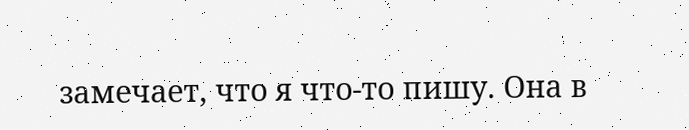замечает, что я что-то пишу. Она в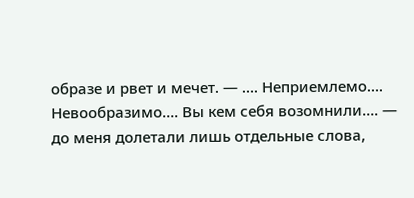образе и рвет и мечет. — …. Неприемлемо…. Невообразимо…. Вы кем себя возомнили…. — до меня долетали лишь отдельные слова,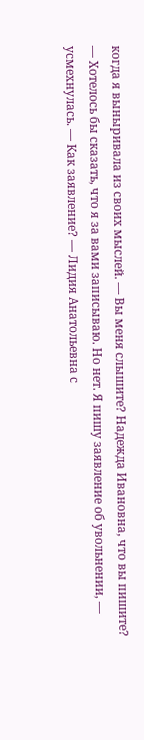когда я выныривала из своих мыслей. — Вы меня слышите? Надежда Ивановна, что вы пишите? — Хотелось бы сказать, что я за вами записываю. Но нет. Я пишу заявление об увольнении, — усмехнулась. — Как заявление? — Лидия Анатольевна с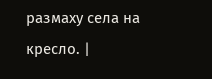размаху села на кресло. |